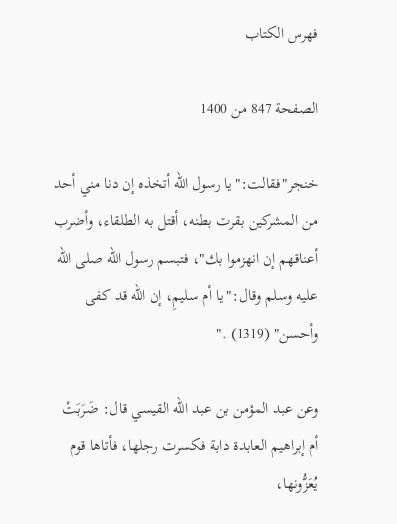فهرس الكتاب

الصفحة 847 من 1400

خنجر"فقالت:"يا رسول الله أتخذه إن دنا مني أحد من المشركين بقرت بطنه، أقتل به الطلقاء، وأضرب أعناقهم إن انهزموا بك"، فتبسم رسول الله صلى الله عليه وسلم وقال:"يا أم سليمِ، إن الله قد كفى وأحسن" (1319) ."

وعن عبد المؤمن بن عبد الله القيسي قال: ضَرَبَتْ أم إبراهيم العابدة دابة فكسرت رجلها، فأتاها قوم يُعَزُّونها،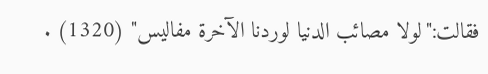فقالت:"لولا مصائب الدنيا لوردنا الآخرة مفاليس" (1320) .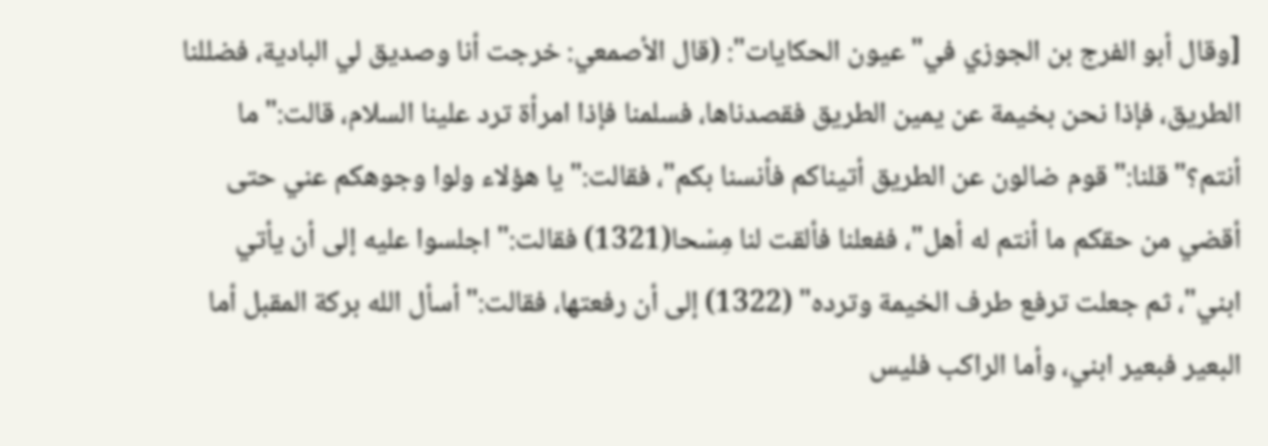[وقال أبو الفرج بن الجوزي في"عيون الحكايات": (قال الأصمعي: خرجت أنا وصديق لي البادية، فضللنا الطريق، فإذا نحن بخيمة عن يمين الطريق فقصدناها، فسلمنا فإذا امرأة ترد علينا السلام، قالت:"ما أنتم؟"قلنا:"قوم ضالون عن الطريق أتيناكم فأنسنا بكم"، فقالت:"يا هؤلاء ولوا وجوهكم عني حتى أقضي من حقكم ما أنتم له أهل"، ففعلنا فألقت لنا مِسْحا(1321) فقالت:"اجلسوا عليه إلى أن يأتي ابني"، ثم جعلت ترفع طرف الخيمة وترده" (1322) إلى أن رفعتها، فقالت:"أسأل الله بركة المقبل أما البعير فبعير ابني، وأما الراكب فليس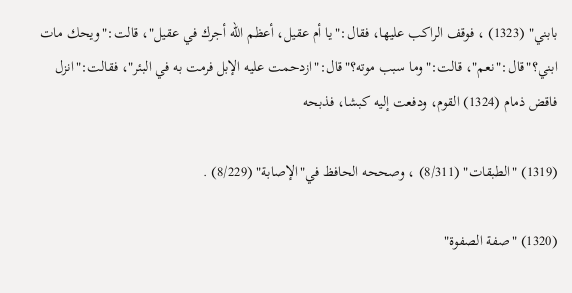بابني" (1323) ، فوقف الراكب عليها، فقال:"يا أم عقيل، أعظم الله أجرك في عقيل"، قالت:"ويحك مات ابني؟"قال:"نعم"، قالت:"وما سبب موته؟"قال:"ازدحمت عليه الإبل فرمت به في البئر"، فقالت:"انزل فاقض ذمام (1324) القوم، ودفعت إليه كبشا، فذبحه

(1319) "الطبقات" (8/311) ، وصححه الحافظ في"الإصابة" (8/229) .

(1320) "صفة الصفوة"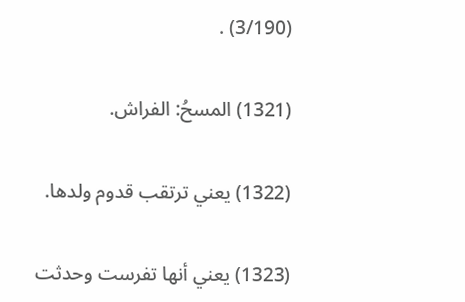(3/190) .

(1321) المسحُ: الفراش.

(1322) يعني ترتقب قدوم ولدها.

(1323) يعني أنها تفرست وحدثت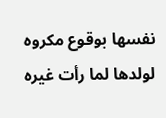نفسها بوقوع مكروه لولدها لما رأت غيره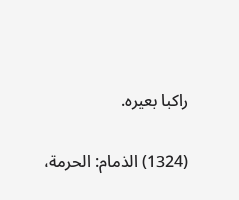راكبا بعيره.

(1324) الذمام: الحرمة،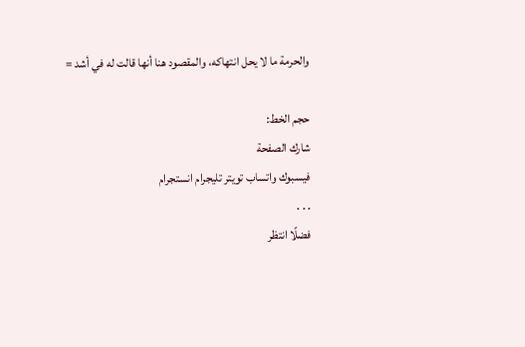والحرمة ما لا يحل انتهاكه، والمقصود هنا أنها قالت له في أشد =

حجم الخط:
شارك الصفحة
فيسبوك واتساب تويتر تليجرام انستجرام
. . .
فضلًا انتظر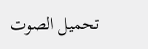تحميل الصوت